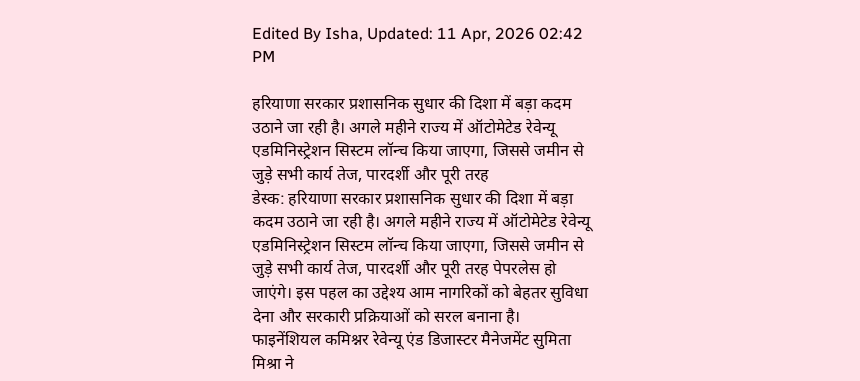Edited By Isha, Updated: 11 Apr, 2026 02:42 PM

हरियाणा सरकार प्रशासनिक सुधार की दिशा में बड़ा कदम उठाने जा रही है। अगले महीने राज्य में ऑटोमेटेड रेवेन्यू एडमिनिस्ट्रेशन सिस्टम लॉन्च किया जाएगा, जिससे जमीन से जुड़े सभी कार्य तेज, पारदर्शी और पूरी तरह
डेस्क: हरियाणा सरकार प्रशासनिक सुधार की दिशा में बड़ा कदम उठाने जा रही है। अगले महीने राज्य में ऑटोमेटेड रेवेन्यू एडमिनिस्ट्रेशन सिस्टम लॉन्च किया जाएगा, जिससे जमीन से जुड़े सभी कार्य तेज, पारदर्शी और पूरी तरह पेपरलेस हो जाएंगे। इस पहल का उद्देश्य आम नागरिकों को बेहतर सुविधा देना और सरकारी प्रक्रियाओं को सरल बनाना है।
फाइनेंशियल कमिश्नर रेवेन्यू एंड डिजास्टर मैनेजमेंट सुमिता मिश्रा ने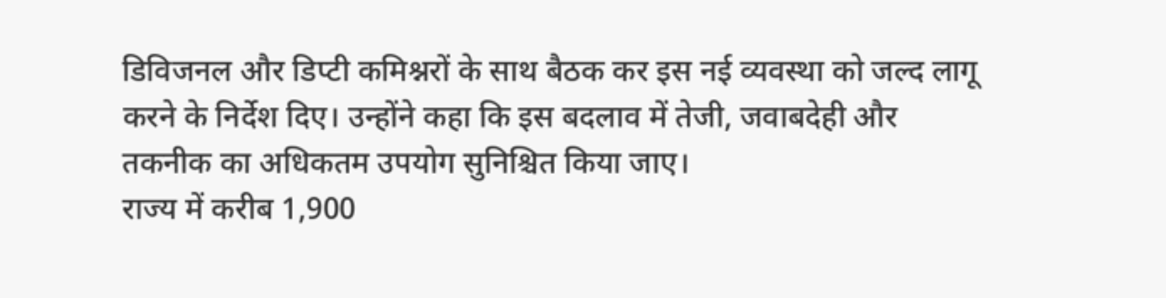डिविजनल और डिप्टी कमिश्नरों के साथ बैठक कर इस नई व्यवस्था को जल्द लागू करने के निर्देश दिए। उन्होंने कहा कि इस बदलाव में तेजी, जवाबदेही और तकनीक का अधिकतम उपयोग सुनिश्चित किया जाए।
राज्य में करीब 1,900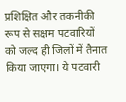प्रशिक्षित और तकनीकी रूप से सक्षम पटवारियों को जल्द ही जिलों में तैनात किया जाएगा। ये पटवारी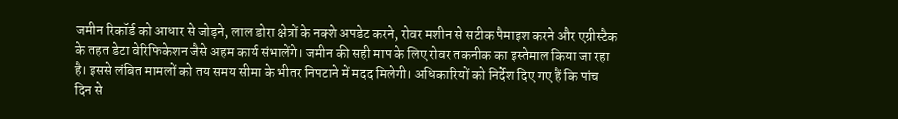जमीन रिकॉर्ड को आधार से जोड़ने, लाल डोरा क्षेत्रों के नक्शे अपडेट करने, रोवर मशीन से सटीक पैमाइश करने और एग्रीस्टैक के तहत डेटा वेरिफिकेशन जैसे अहम कार्य संभालेंगे। जमीन की सही माप के लिए रोवर तकनीक का इस्तेमाल किया जा रहा है। इससे लंबित मामलों को तय समय सीमा के भीतर निपटाने में मदद मिलेगी। अधिकारियों को निर्देश दिए गए हैं कि पांच दिन से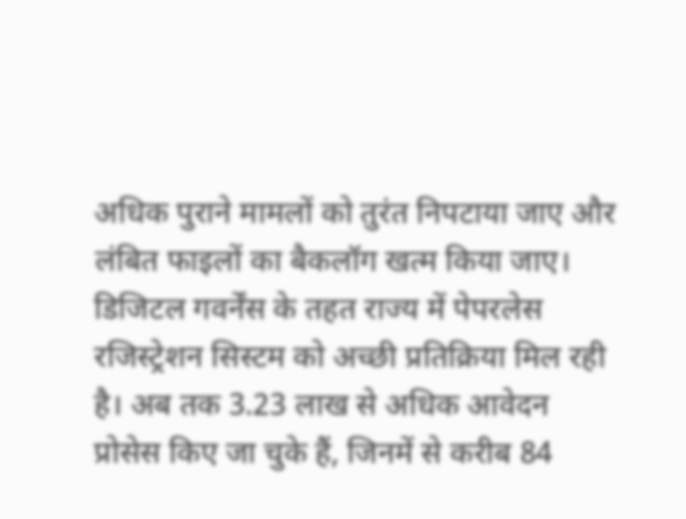अधिक पुराने मामलों को तुरंत निपटाया जाए और लंबित फाइलों का बैकलॉग खत्म किया जाए।
डिजिटल गवर्नेंस के तहत राज्य में पेपरलेस रजिस्ट्रेशन सिस्टम को अच्छी प्रतिक्रिया मिल रही है। अब तक 3.23 लाख से अधिक आवेदन प्रोसेस किए जा चुके हैं, जिनमें से करीब 84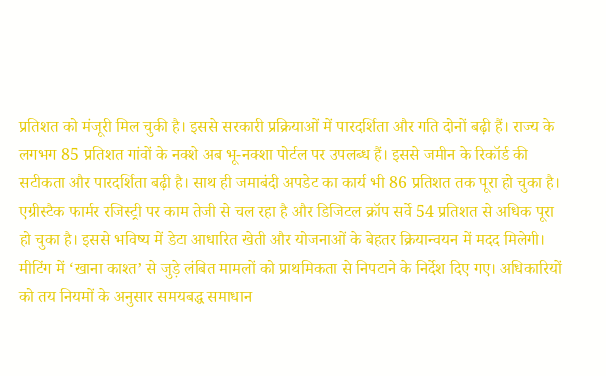प्रतिशत को मंजूरी मिल चुकी है। इससे सरकारी प्रक्रियाओं में पारदर्शिता और गति दोनों बढ़ी हैं। राज्य के लगभग 85 प्रतिशत गांवों के नक्शे अब भू-नक्शा पोर्टल पर उपलब्ध हैं। इससे जमीन के रिकॉर्ड की सटीकता और पारदर्शिता बढ़ी है। साथ ही जमाबंदी अपडेट का कार्य भी 86 प्रतिशत तक पूरा हो चुका है।
एग्रीस्टैक फार्मर रजिस्ट्री पर काम तेजी से चल रहा है और डिजिटल क्रॉप सर्वे 54 प्रतिशत से अधिक पूरा हो चुका है। इससे भविष्य में डेटा आधारित खेती और योजनाओं के बेहतर क्रियान्वयन में मदद मिलेगी। मीटिंग में ‘खाना काश्त’ से जुड़े लंबित मामलों को प्राथमिकता से निपटाने के निर्देश दिए गए। अधिकारियों को तय नियमों के अनुसार समयबद्ध समाधान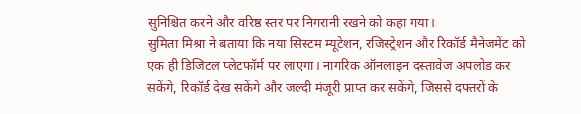सुनिश्चित करने और वरिष्ठ स्तर पर निगरानी रखने को कहा गया।
सुमिता मिश्रा ने बताया कि नया सिस्टम म्यूटेशन, रजिस्ट्रेशन और रिकॉर्ड मैनेजमेंट को एक ही डिजिटल प्लेटफॉर्म पर लाएगा। नागरिक ऑनलाइन दस्तावेज अपलोड कर सकेंगे, रिकॉर्ड देख सकेंगे और जल्दी मंजूरी प्राप्त कर सकेंगे, जिससे दफ्तरों के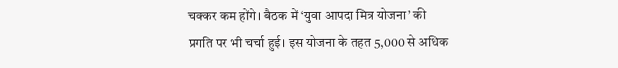चक्कर कम होंगे। बैठक में ‘युवा आपदा मित्र योजना’ की प्रगति पर भी चर्चा हुई। इस योजना के तहत 5,000 से अधिक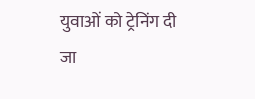युवाओं को ट्रेनिंग दी जा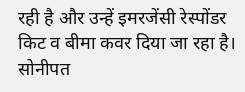रही है और उन्हें इमरजेंसी रेस्पोंडर किट व बीमा कवर दिया जा रहा है। सोनीपत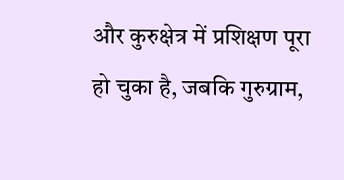और कुरुक्षेत्र में प्रशिक्षण पूरा हो चुका है, जबकि गुरुग्राम,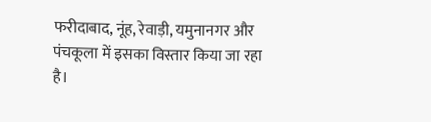फरीदाबाद, नूंह, रेवाड़ी, यमुनानगर और पंचकूला में इसका विस्तार किया जा रहा है।